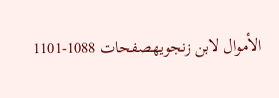الأموال لابن زنجويهصفحات 1088-1101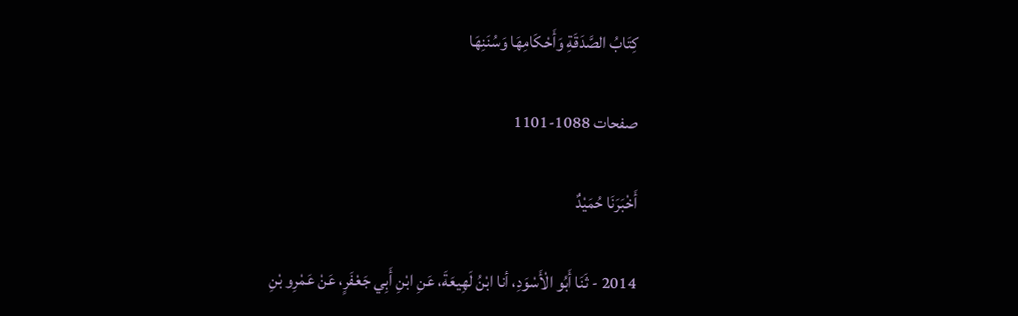كِتَابُ الصَّدَقَةِ وَأَحْكَامِهَا وَسُنَنِهَا

صفحات 1088-1101

أَخْبَرَنَا حُمَيْدٌ

2014 - ثَنَا أَبُو الْأَسْوَدِ، أنا ابْنُ لَهِيعَةَ، عَنِ ابْنِ أَبِي جَعْفَرٍ، عَنْ عَمْرِو بْنِ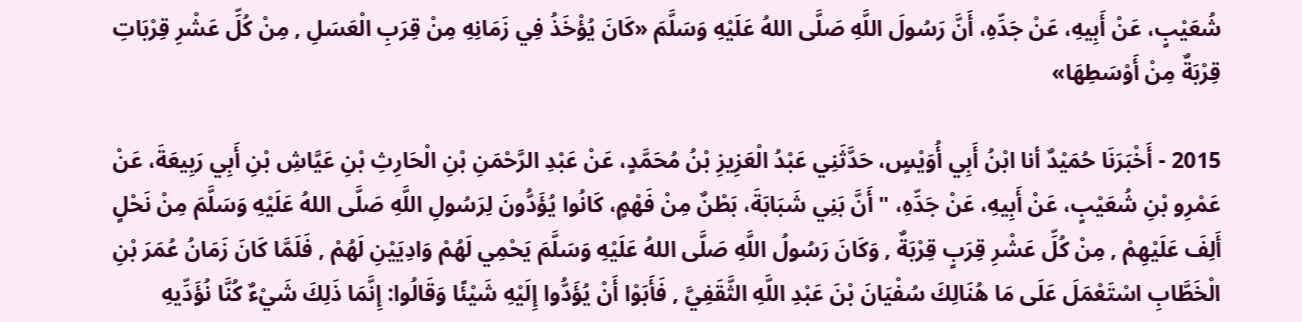شُعَيْبٍ، عَنْ أَبِيهِ، عَنْ جَدِّهِ، أَنَّ رَسُولَ اللَّهِ صَلَّى اللهُ عَلَيْهِ وَسَلَّمَ «كَانَ يُؤْخَذُ فِي زَمَانِهِ مِنْ قِرَبِ الْعَسَلِ , مِنْ كُلِّ عَشْرِ قِرْبَاتِ قِرْبَةٌ مِنْ أَوْسَطِهَا»

2015 - أَخْبَرَنَا حُمَيْدٌ أنا ابْنُ أَبِي أُوَيْسٍ، حَدَّثَنِي عَبْدُ الْعَزِيزِ بْنُ مُحَمَّدٍ، عَنْ عَبْدِ الرَّحْمَنِ بْنِ الْحَارِثِ بْنِ عَيَّاشِ بْنِ أَبِي رَبِيعَةَ، عَنْ عَمْرِو بْنِ شُعَيْبٍ، عَنْ أَبِيهِ، عَنْ جَدِّهِ، " أَنَّ بَنِي شَبَابَةَ، بَطْنٌ مِنْ فَهْمٍ، كَانُوا يُؤَدُّونَ لِرَسُولِ اللَّهِ صَلَّى اللهُ عَلَيْهِ وَسَلَّمَ مِنْ نَحْلٍ أَلِفَ عَلَيْهِمْ , مِنْ كُلِّ عَشْرِ قِرَبٍ قِرْبَةٌ , وَكَانَ رَسُولُ اللَّهِ صَلَّى اللهُ عَلَيْهِ وَسَلَّمَ يَحْمِي لَهُمْ وَادِيَيْنِ لَهُمْ , فَلَمَّا كَانَ زَمَانُ عُمَرَ بْنِ الْخَطَّابِ اسْتَعْمَلَ عَلَى مَا هُنَالِكَ سُفْيَانَ بْنَ عَبْدِ اللَّهِ الثَّقَفِيَّ , فَأَبَوْا أَنْ يُؤَدُّوا إِلَيْهِ شَيْئًا وَقَالُوا: إِنَّمَا ذَلِكَ شَيْءٌ كُنَّا نُؤَدِّيهِ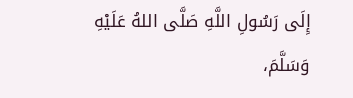إِلَى رَسُولِ اللَّهِ صَلَّى اللهُ عَلَيْهِ وَسَلَّمَ،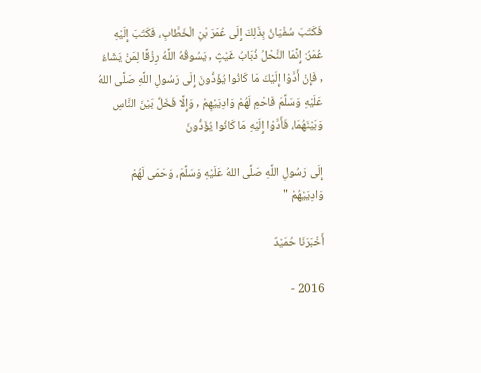فَكَتَبَ سُفْيَانُ بِذَلِكَ إِلَى عُمَرَ بْنِ الْخَطَّابِ، فَكَتَبَ إِلَيْهِ عُمَرُ: إِنَّمَا النَّحْلُ ذُبَابُ غَيْثٍ , يَسُوقُهُ اللَّهُ رِزْقًا لِمَنْ يَشَاءُ , فَإِنْ أَدَّوْا إِلَيْكَ مَا كَانُوا يُؤَدُّونَ إِلَى رَسُولِ اللَّهِ صَلَّى اللهُ عَلَيْهِ وَسَلَّمَ فَاحْمِ لَهُمْ وَادِيَيْهِمْ , وَإِلَّا فَخَلِّ بَيْنَ النَّاسِ وَبَيْنَهُمَا، فَأَدَّوْا إِلَيْهِ مَا كَانُوا يُؤَدُّونَ

إِلَى رَسُولِ اللَّهِ صَلَّى اللهُ عَلَيْهِ وَسَلَّمَ، وَحَمَى لَهُمْ وَادِيَيْهُمْ "

أَخْبَرَنَا حُمَيْدٌ

2016 -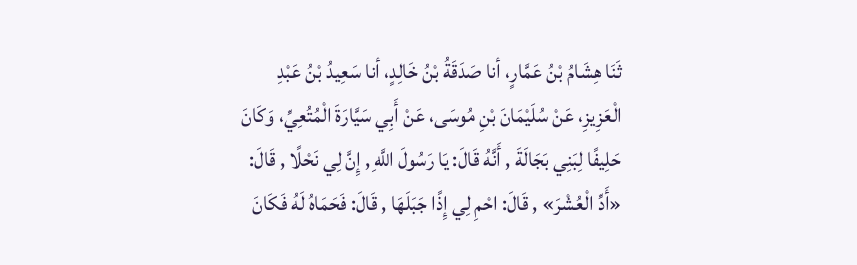ثَنَا هِشَامُ بْنُ عَمَّارٍ، أنا صَدَقَةُ بْنُ خَالِدٍ، أنا سَعِيدُ بْنُ عَبْدِ الْعَزِيزِ، عَنْ سُلَيْمَانَ بْنِ مُوسَى، عَنْ أَبِي سَيَّارَةَ الْمُتُعِيِّ، وَكَانَ حَلِيفًا لِبَنِي بَجَالَةَ , أَنَّهُ قَالَ: يَا رَسُولَ اللَّهِ , إِنَّ لِي نَحْلًا , قَالَ: «أَدِّ الْعُشْرَ» , قَالَ: احْمِ لِي إِذًا جَبَلَهَا , قَالَ: فَحَمَاهُ لَهُ فَكَانَ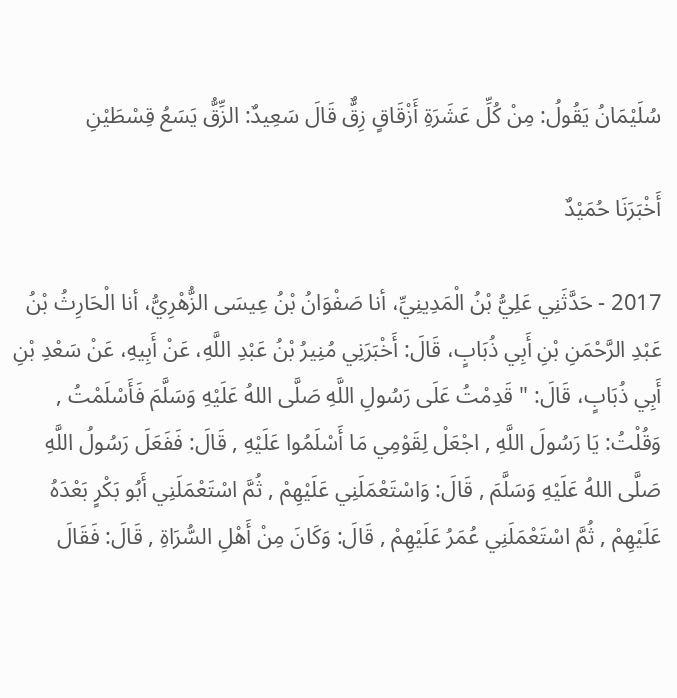سُلَيْمَانُ يَقُولُ: مِنْ كُلِّ عَشَرَةِ أَزْقَاقٍ زِقٌّ قَالَ سَعِيدٌ: الزِّقُّ يَسَعُ قِسْطَيْنِ

أَخْبَرَنَا حُمَيْدٌ

2017 - حَدَّثَنِي عَلِيُّ بْنُ الْمَدِينِيِّ، أنا صَفْوَانُ بْنُ عِيسَى الزُّهْرِيُّ، أنا الْحَارِثُ بْنُ عَبْدِ الرَّحْمَنِ بْنِ أَبِي ذُبَابٍ، قَالَ: أَخْبَرَنِي مُنِيرُ بْنُ عَبْدِ اللَّهِ، عَنْ أَبِيهِ، عَنْ سَعْدِ بْنِ أَبِي ذُبَابٍ، قَالَ: " قَدِمْتُ عَلَى رَسُولِ اللَّهِ صَلَّى اللهُ عَلَيْهِ وَسَلَّمَ فَأَسْلَمْتُ , وَقُلْتُ: يَا رَسُولَ اللَّهِ , اجْعَلْ لِقَوْمِي مَا أَسْلَمُوا عَلَيْهِ , قَالَ: فَفَعَلَ رَسُولُ اللَّهِ صَلَّى اللهُ عَلَيْهِ وَسَلَّمَ , قَالَ: وَاسْتَعْمَلَنِي عَلَيْهِمْ , ثُمَّ اسْتَعْمَلَنِي أَبُو بَكْرٍ بَعْدَهُ عَلَيْهِمْ , ثُمَّ اسْتَعْمَلَنِي عُمَرُ عَلَيْهِمْ , قَالَ: وَكَانَ مِنْ أَهْلِ السُّرَاةِ , قَالَ: فَقَالَ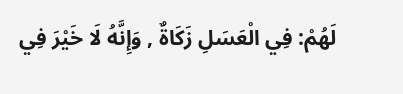لَهُمْ: فِي الْعَسَلِ زَكَاةٌ , وَإِنَّهُ لَا خَيْرَ فِي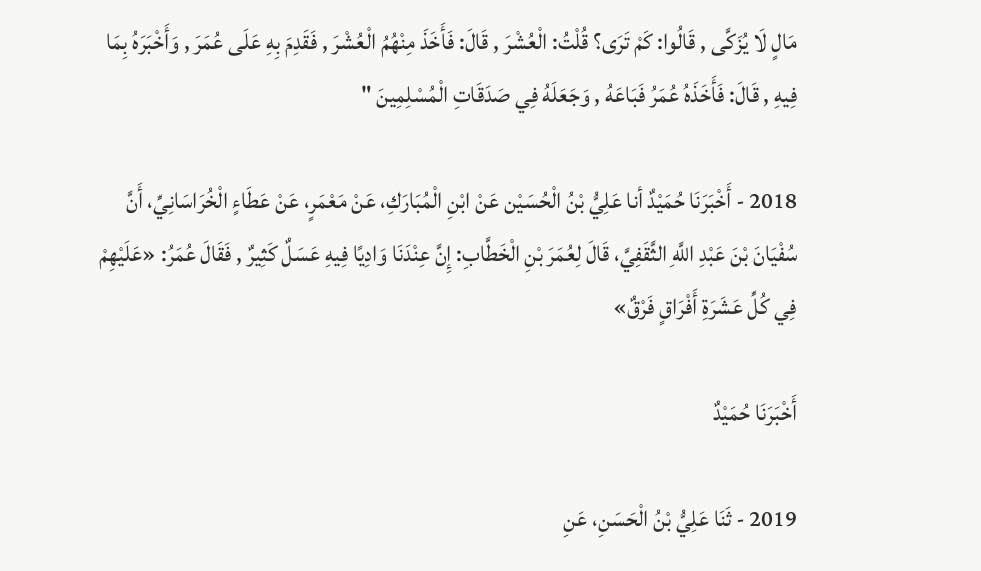مَالٍ لَا يُزَكَّى , قَالُوا: كَمْ تَرَى؟ قُلْتُ: الْعُشْرَ , قَالَ: فَأَخَذَ مِنْهُمُ الْعُشْرَ , فَقَدِمَ بِهِ عَلَى عُمَرَ , وَأَخْبَرَهُ بِمَا فِيهِ , قَالَ: فَأَخَذَهُ عُمَرُ فَبَاعَهُ , وَجَعَلَهُ فِي صَدَقَاتِ الْمُسْلِمِينَ "

2018 - أَخْبَرَنَا حُمَيْدٌ أنا عَلِيُّ بْنُ الْحُسَيْن عَنْ ابْنِ الْمُبَارَكِ، عَنْ مَعْمَرٍ، عَنْ عَطَاءٍ الْخُرَاسَانِيِّ، أَنَّ سُفْيَانَ بْنَ عَبْدِ اللَّهِ الثَّقَفِيَّ، قَالَ لِعُمَرَ بْنِ الْخَطَّابِ: إِنَّ عِنْدَنَا وَادِيًا فِيهِ عَسَلٌ كَثِيرٌ , فَقَالَ عُمَرُ: «عَلَيْهِمْ فِي كُلِّ عَشَرَةِ أَفْرَاقٍ فَرْقٌ»

أَخْبَرَنَا حُمَيْدٌ

2019 - ثَنَا عَلِيُّ بْنُ الْحَسَنِ، عَنِ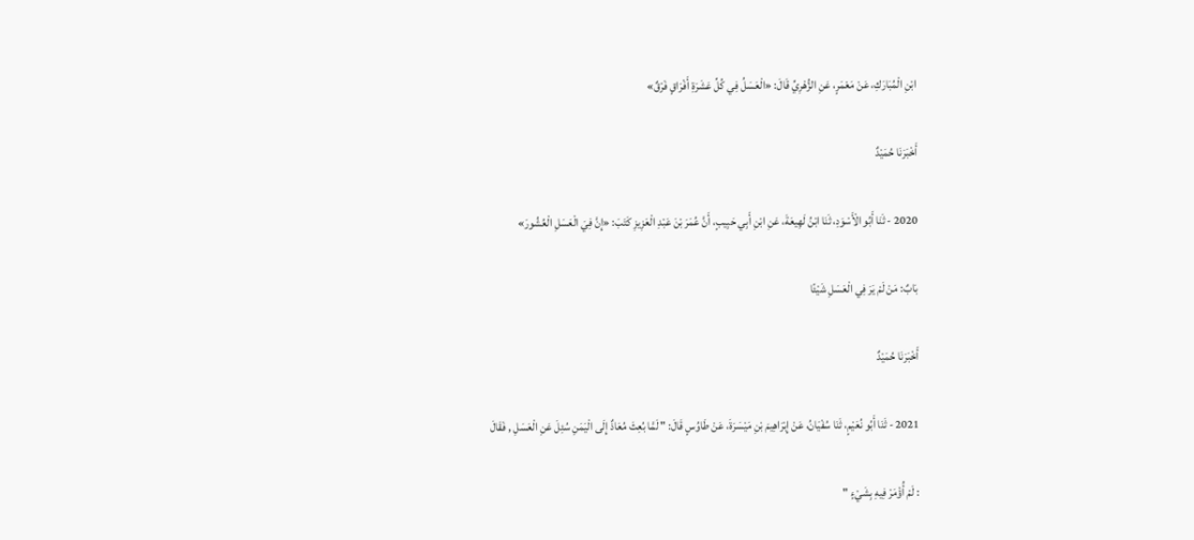ابْنِ الْمُبَارَكِ، عَنْ مَعْمَرٍ، عَنِ الزُّهْرِيِّ قَالَ: «الْعَسَلُ فِي كُلِّ عَشَرَةِ أَفْرَاقٍ فَرْقٌ»

أَخْبَرَنَا حُمَيْدٌ

2020 - ثَنَا أَبُو الْأَسْوَدِ، ثَنَا ابْنُ لَهِيعَةَ، عَنِ ابْنِ أَبِي حَبِيبٍ، أَنَّ عُمَرَ بْنَ عَبْدِ الْعَزِيزِ كَتَبَ: «إِنَّ فِيَ الْعَسَلِ الْعُشُورَ»

بَابٌ: مَنْ لَمْ يَرَ فِي الْعَسَلِ شَيْئًا

أَخْبَرَنَا حُمَيْدٌ

2021 - ثَنَا أَبُو نُعَيْمٍ، ثَنَا سُفْيَانُ، عَنْ إِبْرَاهِيمَ بْنِ مَيْسَرَةَ، عَنْ طَاوُسٍ قَالَ: " لَمَّا بُعِثَ مُعَاذٌ إِلَى الْيَمَنِ سُئِلَ عَنِ الْعَسَلِ , فَقَالَ

: لَمْ أُؤْمَرْ فِيهِ بِشَيْءٍ "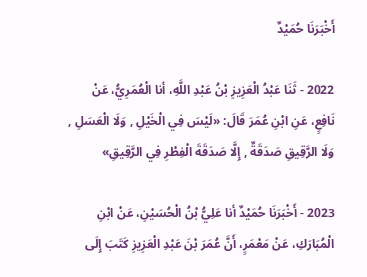أَخْبَرَنَا حُمَيْدٌ

2022 - ثَنَا عَبْدُ الْعَزِيزِ بْنُ عَبْدِ اللَّهِ، أنا الْعُمَرِيُّ، عَنْ نَافِعٍ، عَنِ ابْنِ عُمَرَ قَالَ: «لَيْسَ فِي الْخَيْلِ , وَلَا الْعَسَلِ , وَلَا الرَّقِيقِ صَدَقَةٌ , إِلَّا صَدَقَةَ الْفِطْرِ فِي الرَّقِيقِ»

2023 - أَخْبَرَنَا حُمَيْدٌ أنا عَلِيُّ بْنُ الْحُسَيْنِ، عَنْ ابْنِ الْمُبَارَكِ، عَنْ مَعْمَرٍ، أَنَّ عُمَرَ بْنَ عَبْدِ الْعَزِيزِ كَتَبَ إِلَى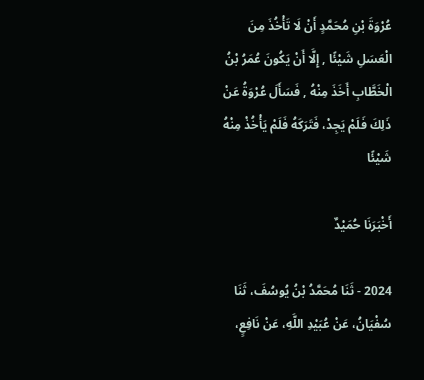عُرْوَةَ بْنِ مُحَمَّدٍ أَنْ لَا تَأْخُذَ مِنَ الْعَسَلِ شَيْئًا , إِلَّا أَنْ يَكُونَ عُمَرُ بْنُ الْخَطَّابِ أَخَذَ مِنْهُ , فَسَأَلَ عُرْوَةُ عَنْ ذَلِكَ فَلَمْ يَجِدْ، فَتَرَكَهُ فَلَمْ يَأْخُذْ مِنْهُ شَيْئًا

أَخْبَرَنَا حُمَيْدٌ

2024 - ثَنَا مُحَمَّدُ بْنُ يُوسُفَ، ثَنَا سُفْيَانُ، عَنْ عُبَيْدِ اللَّهِ، عَنْ نَافِعٍ،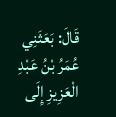قَالَ: بَعَثَنِي عُمَرُ بْنُ عَبْدِ الْعَزِيزِ إِلَى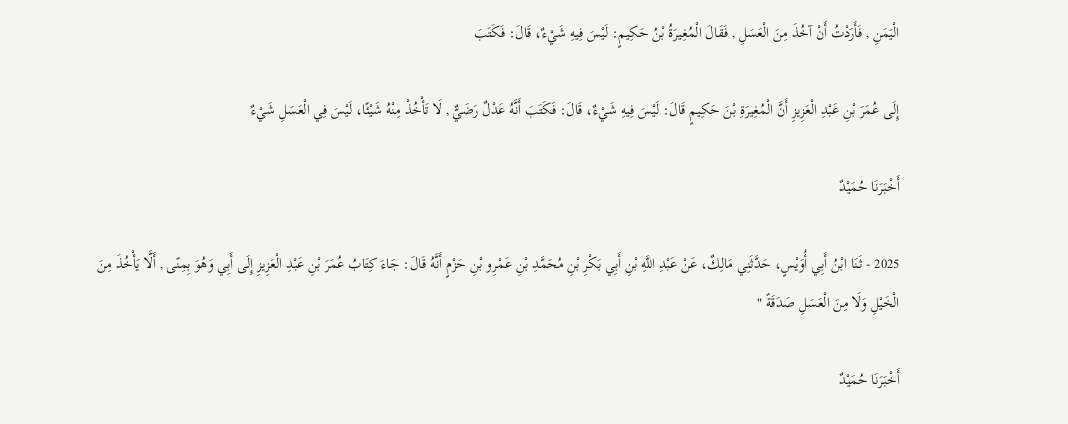الْيَمَنِ , فَأَرَدْتُ أَنْ آخُذَ مِنَ الْعَسَلِ , فَقَالَ الْمُغِيرَةُ بْنُ حَكِيمٍ: لَيْسَ فِيهِ شَيْءٌ، قَالَ: فَكَتَبَ

إِلَى عُمَرَ بْنِ عَبْدِ الْعَزِيزِ أَنَّ الْمُغِيرَةِ بْنَ حَكِيمٍ قَالَ: لَيْسَ فِيهِ شَيْءٌ، قَالَ: فَكَتَبَ أَنَّهُ عَدْلٌ رَضَيٌّ , لَا تَأْخُذْ مِنْهُ شَيْئًا، لَيْسَ فِي الْعَسَلِ شَيْءٌ

أَخْبَرَنَا حُمَيْدٌ

2025 - ثَنَا ابْنُ أَبِي أُوَيْسٍ، حَدَّثَنِي مَالِكٌ، عَنْ عَبْدِ اللَّهِ بْنِ أَبِي بَكْرِ بْنِ مُحَمَّدِ بْنِ عَمْرِو بْنِ حَزْمٍ أَنَّهُ قَالَ: جَاءَ كِتَابُ عُمَرَ بْنِ عَبْدِ الْعَزِيزِ إِلَى أَبِي وَهُوَ بِمِنًى , أَلَّا يَأْخُذَ مِنَ الْخَيْلِ وَلَا مِنَ الْعَسَلِ صَدَقَةً "

أَخْبَرَنَا حُمَيْدٌ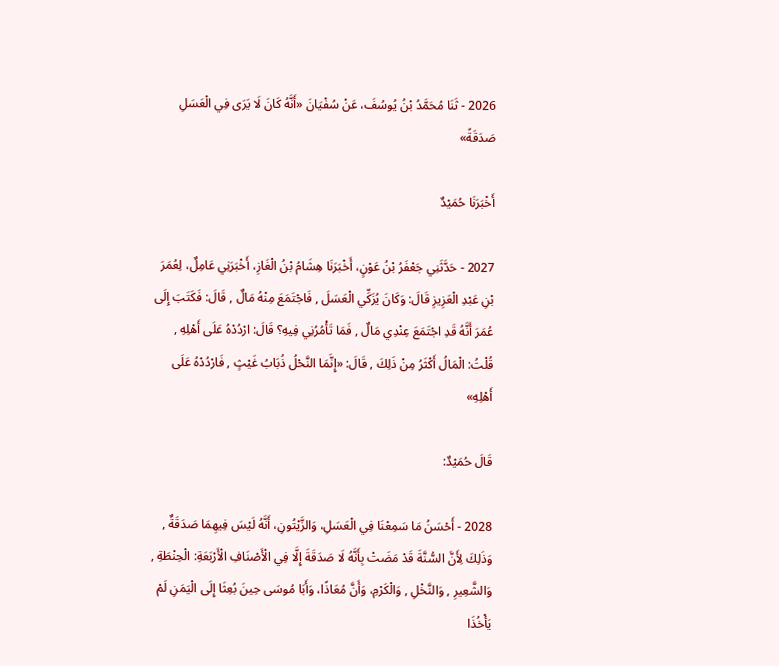2026 - ثَنَا مُحَمَّدُ بْنُ يُوسُفَ، عَنْ سُفْيَانَ «أَنَّهُ كَانَ لَا يَرَى فِي الْعَسَلِ صَدَقَةً»

أَخْبَرَنَا حُمَيْدٌ

2027 - حَدَّثَنِي جَعْفَرُ بْنُ عَوْنٍ، أَخْبَرَنَا هِشَامُ بْنُ الْغَازِ، أَخْبَرَنِي عَامِلٌ، لِعُمَرَ بْنِ عَبْدِ الْعَزِيزِ قَالَ: وَكَانَ يُزَكِّي الْعَسَلَ , فَاجْتَمَعَ مِنْهُ مَالٌ , قَالَ: فَكَتَبَ إِلَى عُمَرَ أَنَّهُ قَدِ اجْتَمَعَ عِنْدِي مَالٌ , فَمَا تَأْمُرُنِي فِيهِ؟ قَالَ: ارْدُدْهُ عَلَى أَهْلِهِ , قُلْتُ: الْمَالُ أَكْثَرُ مِنْ ذَلِكَ , قَالَ: «إِنَّمَا النَّحْلُ ذُبَابُ غَيْثٍ , فَارْدُدْهُ عَلَى أَهْلِهِ»

قَالَ حُمَيْدٌ:

2028 - أَحْسَنُ مَا سَمِعْنَا فِي الْعَسَلِ، وَالزَّيْتُونِ، أَنَّهُ لَيْسَ فِيهِمَا صَدَقَةٌ , وَذَلِكَ لِأَنَّ السُّنَّةَ قَدْ مَضَتْ بِأَنَّهُ لَا صَدَقَةَ إِلَّا فِي الْأَصْنَافِ الْأَرْبَعَةِ: الْحِنْطَةِ , وَالشَّعِيرِ , وَالنَّخْلِ , وَالْكَرْمِ، وَأَنَّ مُعَاذًا، وَأَبَا مُوسَى حِينَ بُعِثَا إِلَى الْيَمَنِ لَمْ يَأْخُذَا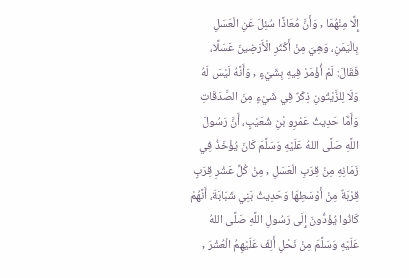إِلَّا مِنْهُمَا , وَأَنَّ مُعَاذًا سُئِلَ عَنِ الْعَسَلِ بِالْيَمَنِ، وَهِيَ مِنْ أَكْثَرِ الْأَرَضِينَ عَسَلًا، فَقَالَ: لَمْ أُؤْمَرْ فِيهِ بِشَيْءٍ , وَأَنَّهُ لَيْسَ لَهُ وَلَا لِلزَّيْتُونِ ذِكْرٌ فِي شَيْءٍ مِنَ الصَّدَقَاتِ وَأَمَّا حَدِيثُ عَمْرِو بْنِ شُعَيْبٍ، أَنَّ رَسُولَ اللَّهِ صَلَّى اللهُ عَلَيْهِ وَسَلَّمَ كَانَ يُؤْخَذُ فِي زَمَانِهِ مِنْ قِرَبِ الْعَسَلِ , مِنْ كُلِّ عَشْرِ قِرَبٍ قِرْبَةٌ مِنْ أَوْسَطِهَا وَحَدِيثُ بَنِي شَبَابَةَ، أَنَّهُمْ كَانُوا يُؤَدُّونَ إِلَى رَسُولِ اللَّهِ صَلَّى اللهُ عَلَيْهِ وَسَلَّمَ مِنْ نَحْلِ أَلِفَ عَلَيْهِمُ الْعُشْرَ ,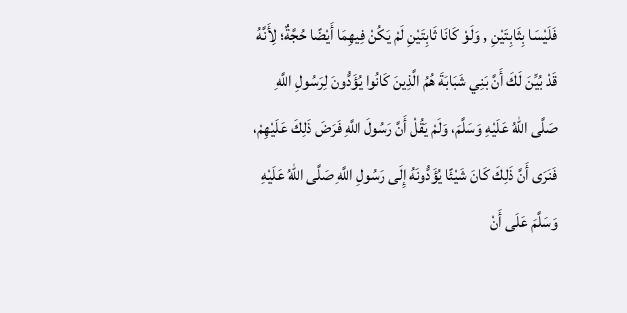فَلَيْسَا بِثَابِتَيْنِ , وَلَوْ كَانَا ثَابِتَيْنِ لَمْ يَكُنْ فِيهِمَا أَيْضًا حُجَّةٌ؛ لِأَنَّهُ قَدْ بُيِّنَ لَكَ أَنَّ بَنِي شَبَابَةَ هُمُ الَّذِينَ كَانُوا يُؤَدُّونَ لِرَسُولِ اللَّهِ صَلَّى اللهُ عَلَيْهِ وَسَلَّمَ، وَلَمْ يَقُلْ أَنَّ رَسُولَ اللَّهِ فَرَضَ ذَلِكَ عَلَيْهِمْ، فَنَرَى أَنَّ ذَلِكَ كَانَ شَيْئًا يُؤَدُّونَهُ إِلَى رَسُولِ اللَّهِ صَلَّى اللهُ عَلَيْهِ وَسَلَّمَ عَلَى أَنْ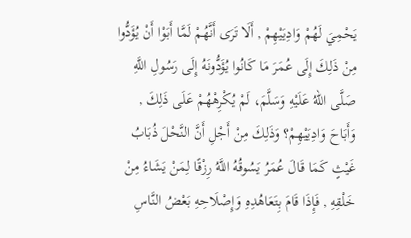يَحْمِيَ لَهُمْ وَادِيَيْهِمْ , أَلَا تَرَى أَنَّهُمْ لَمَّا أَبَوْا أَنْ يُؤَدُّوا مِنْ ذَلِكَ إِلَى عُمَرَ مَا كَانُوا يُؤَدُّونَهُ إِلَى رَسُولِ اللَّهِ صَلَّى اللهُ عَلَيْهِ وَسَلَّمَ، لَمْ يُكْرِهْهُمْ عَلَى ذَلِكَ , وَأَبَاحَ وَادِيَيْهِمْ؟ وَذَلِكَ مِنْ أَجْلِ أَنَّ النَّحْلَ ذُبَابُ غَيْثٍ كَمَا قَالَ عُمَرُ يَسُوقُهُ اللَّهُ رِزْقًا لِمَنْ يَشَاءُ مِنْ خَلْقِهِ , فَإِذَا قَامَ بِتَعَاهُدِهِ وَإِصْلَاحِهِ بَعْضُ النَّاسِ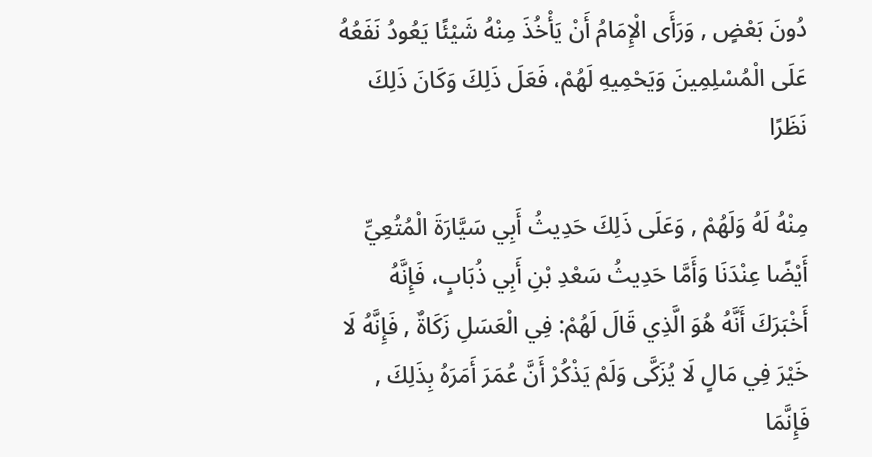دُونَ بَعْضٍ , وَرَأَى الْإِمَامُ أَنْ يَأْخُذَ مِنْهُ شَيْئًا يَعُودُ نَفَعُهُ عَلَى الْمُسْلِمِينَ وَيَحْمِيهِ لَهُمْ، فَعَلَ ذَلِكَ وَكَانَ ذَلِكَ نَظَرًا

مِنْهُ لَهُ وَلَهُمْ , وَعَلَى ذَلِكَ حَدِيثُ أَبِي سَيَّارَةَ الْمُتُعِيِّ أَيْضًا عِنْدَنَا وَأَمَّا حَدِيثُ سَعْدِ بْنِ أَبِي ذُبَابٍ، فَإِنَّهُ أَخْبَرَكَ أَنَّهُ هُوَ الَّذِي قَالَ لَهُمْ: فِي الْعَسَلِ زَكَاةٌ , فَإِنَّهُ لَا خَيْرَ فِي مَالٍ لَا يُزَكَّى وَلَمْ يَذْكُرْ أَنَّ عُمَرَ أَمَرَهُ بِذَلِكَ , فَإِنَّمَا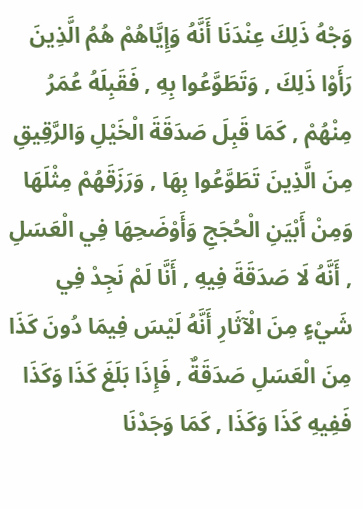وَجْهُ ذَلِكَ عِنْدَنَا أَنَّهُ وَإِيَّاهُمْ هُمُ الَّذِينَ رَأَوْا ذَلِكَ , وَتَطَوَّعُوا بِهِ , فَقَبِلَهُ عُمَرُ مِنْهُمْ , كَمَا قَبِلَ صَدَقَةَ الْخَيْلِ وَالرَّقِيقِ مِنَ الَّذِينَ تَطَوَّعُوا بِهَا , وَرَزَقَهُمْ مِثْلَهَا وَمِنْ أَبْيَنِ الْحُجَجِ وَأَوْضَحِهَا فِي الْعَسَلِ , أَنَّهُ لَا صَدَقَةَ فِيهِ , أَنَّا لَمْ نَجِدْ فِي شَيْءٍ مِنَ الْآثَارِ أَنَّهُ لَيْسَ فِيمَا دُونَ كَذَا مِنَ الْعَسَلِ صَدَقَةٌ , فَإِذَا بَلَغَ كَذَا وَكَذَا فَفِيهِ كَذَا وَكَذَا , كَمَا وَجَدْنَا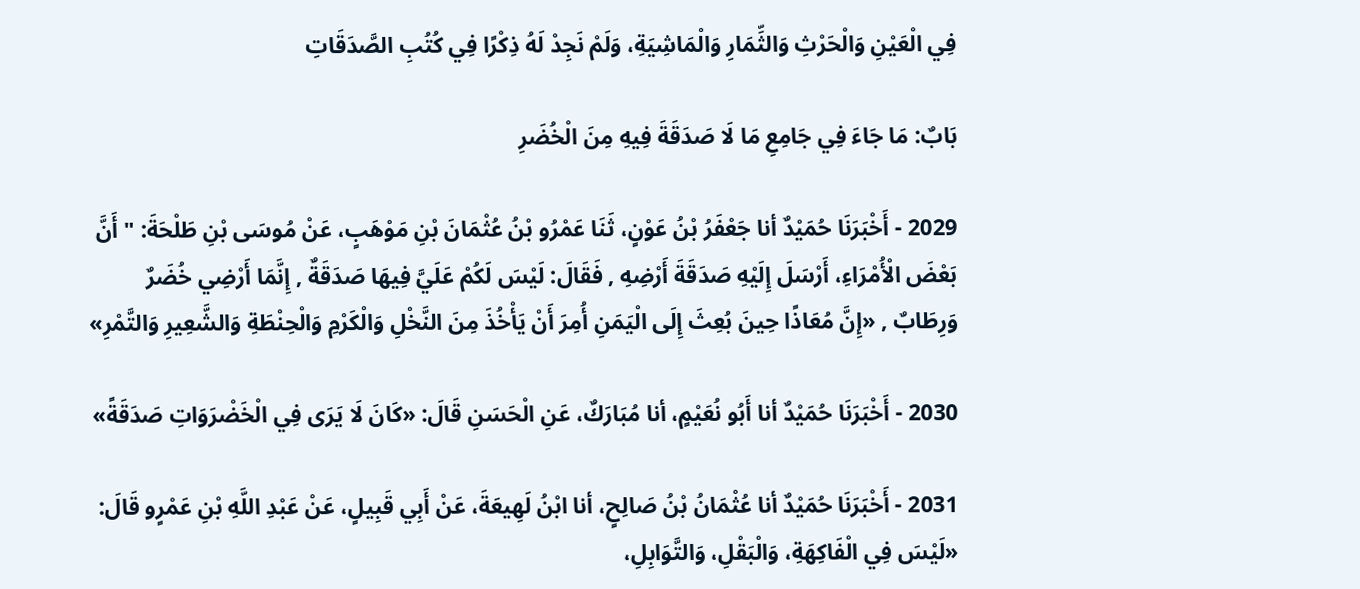فِي الْعَيْنِ وَالْحَرْثِ وَالثِّمَارِ وَالْمَاشِيَةِ، وَلَمْ نَجِدْ لَهُ ذِكْرًا فِي كُتُبِ الصَّدَقَاتِ

بَابٌ: مَا جَاءَ فِي جَامِعِ مَا لَا صَدَقَةَ فِيهِ مِنَ الْخُضَرِ

2029 - أَخْبَرَنَا حُمَيْدٌ أنا جَعْفَرُ بْنُ عَوْنٍ، ثَنَا عَمْرُو بْنُ عُثْمَانَ بْنِ مَوْهَبٍ، عَنْ مُوسَى بْنِ طَلْحَةَ: " أَنَّ بَعْضَ الْأُمْرَاءِ، أَرْسَلَ إِلَيْهِ صَدَقَةَ أَرْضِهِ , فَقَالَ: لَيْسَ لَكُمْ عَلَيَّ فِيهَا صَدَقَةٌ , إِنَّمَا أَرْضِي خُضَرٌ وَرِطَابٌ , «إِنَّ مُعَاذًا حِينَ بُعِثَ إِلَى الْيَمَنِ أُمِرَ أَنْ يَأْخُذَ مِنَ النَّخْلِ وَالْكَرْمِ وَالْحِنْطَةِ وَالشَّعِيرِ وَالتَّمْرِ»

2030 - أَخْبَرَنَا حُمَيْدٌ أنا أَبُو نُعَيْمٍ، أنا مُبَارَكٌ، عَنِ الْحَسَنِ قَالَ: «كَانَ لَا يَرَى فِي الْخَضْرَوَاتِ صَدَقَةً»

2031 - أَخْبَرَنَا حُمَيْدٌ أنا عُثْمَانُ بْنُ صَالِحٍ، أنا ابْنُ لَهِيعَةَ، عَنْ أَبِي قَبِيلٍ، عَنْ عَبْدِ اللَّهِ بْنِ عَمْرٍو قَالَ: «لَيْسَ فِي الْفَاكِهَةِ، وَالْبَقْلِ، وَالتَّوَابِلِ،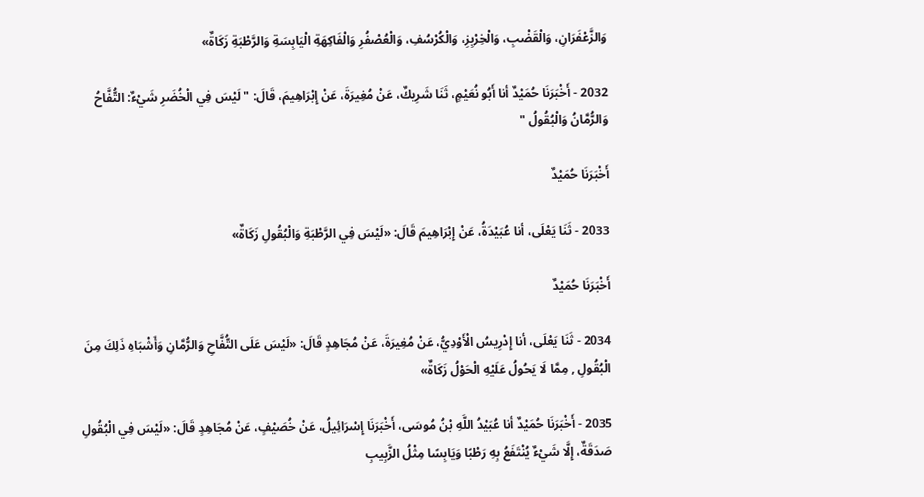وَالزَّعْفَرَانِ، وَالْقَضْبِ، وَالْخِرْبِزِ، وَالْكُرْسُفِ، وَالْعُصْفُرِ وَالْفَاكِهَةِ الْيَابِسَةِ وَالرَّطْبَةِ زَكَاةٌ»

2032 - أَخْبَرَنَا حُمَيْدٌ أنا أَبُو نُعَيْمٍ، ثَنَا شَرِيكٌ، عَنْ مُغِيرَةَ، عَنْ إِبْرَاهِيمَ، قَالَ: " لَيْسَ فِي الْخُضَرِ شَيْءٌ: التُّفَّاحُ وَالرُّمَّانُ وَالْبُقُولُ "

أَخْبَرَنَا حُمَيْدٌ

2033 - ثَنَا يَعْلَى، أنا عُبَيْدَةُ، عَنْ إِبْرَاهِيمَ قَالَ: «لَيْسَ فِي الرَّطْبَةِ وَالْبُقُولِ زَكَاةٌ»

أَخْبَرَنَا حُمَيْدٌ

2034 - ثَنَا يَعْلَى، أنا إِدْرِيسُ الْأَوْدِيُّ، عَنْ مُغِيرَةَ، عَنْ مُجَاهِدٍ قَالَ: «لَيْسَ عَلَى التُّفَّاحِ وَالرُّمَّانِ وَأَشْبَاهِ ذَلِكَ مِنَ الْبُقُولِ , مِمَّا لَا يَحُولُ عَلَيْهِ الْحَوْلُ زَكَاةٌ»

2035 - أَخْبَرَنَا حُمَيْدٌ أنا عُبَيْدُ اللَّهِ بْنُ مُوسَى، أَخْبَرَنَا إِسْرَائِيلُ، عَنْ خُصَيْفٍ، عَنْ مُجَاهِدٍ قَالَ: «لَيْسَ فِي الْبُقُولِ صَدَقَةٌ، إِلَّا شَيْءٌ يُنْتَفَعُ بِهِ رَطْبًا وَيَابِسًا مِثْلُ الزَّبِيبِ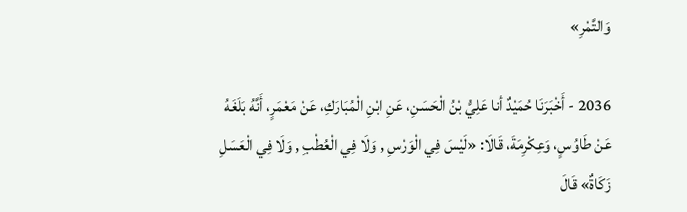وَالتَّمْرِ»

2036 - أَخْبَرَنَا حُمَيْدٌ أنا عَلِيُّ بْنُ الْحَسَنِ، عَنِ ابْنِ الْمُبَارَكِ، عَنْ مَعْمَرٍ، أَنَّهُ بَلَغَهُ عَنْ طَاوُسٍ، وَعِكْرِمَةَ، قَالَا: «لَيْسَ فِي الْوَرْسِ , وَلَا فِي الْعُطْبِ , وَلَا فِي الْعَسَلِ زَكَاةٌ» قَالَ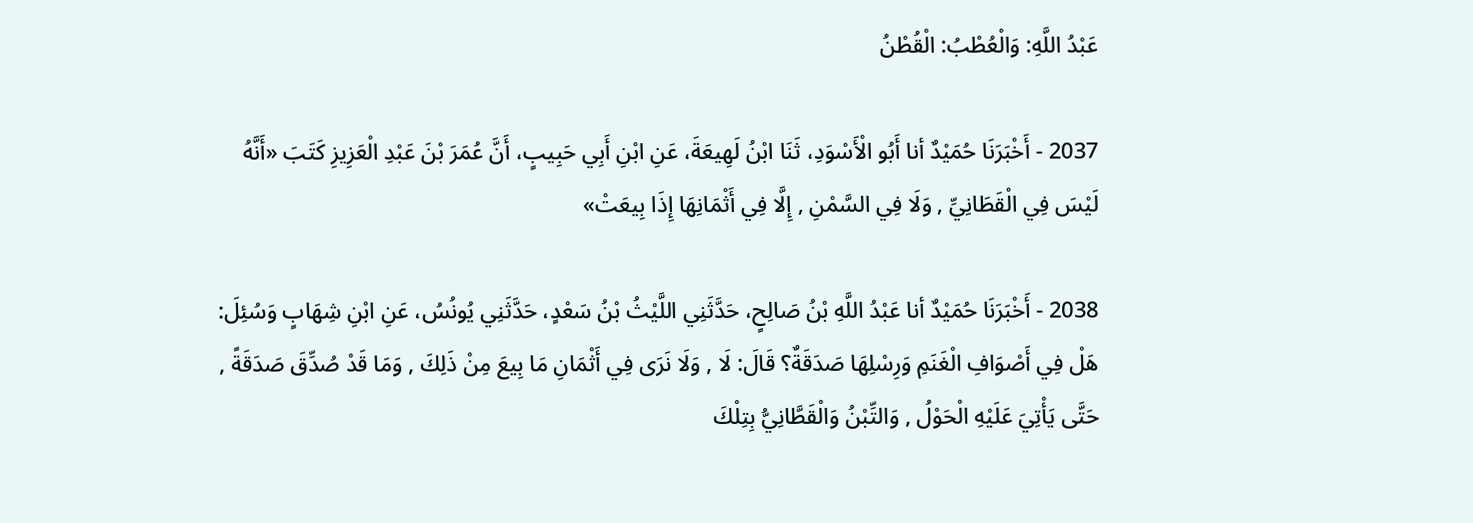عَبْدُ اللَّهِ: وَالْعُطْبُ: الْقُطْنُ

2037 - أَخْبَرَنَا حُمَيْدٌ أنا أَبُو الْأَسْوَدِ، ثَنَا ابْنُ لَهِيعَةَ، عَنِ ابْنِ أَبِي حَبِيبٍ، أَنَّ عُمَرَ بْنَ عَبْدِ الْعَزِيزِ كَتَبَ «أَنَّهُ لَيْسَ فِي الْقَطَانِيِّ , وَلَا فِي السَّمْنِ , إِلَّا فِي أَثْمَانِهَا إِذَا بِيعَتْ»

2038 - أَخْبَرَنَا حُمَيْدٌ أنا عَبْدُ اللَّهِ بْنُ صَالِحٍ، حَدَّثَنِي اللَّيْثُ بْنُ سَعْدٍ، حَدَّثَنِي يُونُسُ، عَنِ ابْنِ شِهَابٍ وَسُئِلَ: هَلْ فِي أَصْوَافِ الْغَنَمِ وَرِسْلِهَا صَدَقَةٌ؟ قَالَ: لَا , وَلَا نَرَى فِي أَثْمَانِ مَا بِيعَ مِنْ ذَلِكَ , وَمَا قَدْ صُدِّقَ صَدَقَةً , حَتَّى يَأْتِيَ عَلَيْهِ الْحَوْلُ , وَالتِّبْنُ وَالْقَطَّانِيُّ بِتِلْكَ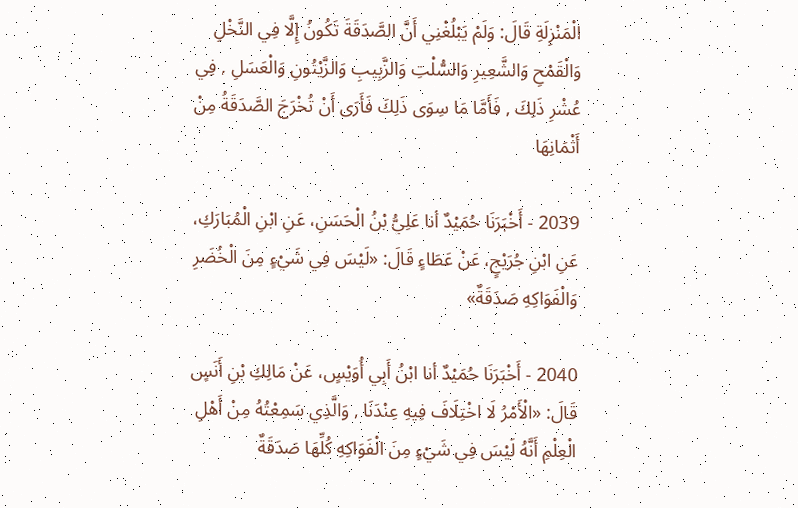الْمَنْزِلَةِ قَالَ: وَلَمْ يَبْلُغْنِي أَنَّ الصَّدَقَةَ تَكُونُ إِلَّا فِي النَّخْلِ وَالْقَمْحِ وَالشَّعِيرِ وَالسُّلْتِ وَالزَّبِيبِ وَالزَّيْتُونِ وَالْعَسَلِ , فِي عُشْرِ ذَلِكَ , فَأَمَّا مَا سِوَى ذَلِكَ فَأَرَى أَنْ تُخْرَجَ الصَّدَقَةُ مِنْ أَثْمَانِهَا

2039 - أَخْبَرَنَا حُمَيْدٌ أنا عَلِيُّ بْنُ الْحَسَنِ، عَنِ ابْنِ الْمُبَارَكِ، عَنِ ابْنِ جُرَيْجٍ، عَنْ عَطَاءٍ قَالَ: «لَيْسَ فِي شَيْءٍ مِنَ الْخُضَرِ وَالْفَوَاكِهِ صَدَقَةٌ»

2040 - أَخْبَرَنَا حُمَيْدٌ أنا ابْنُ أَبِي أُوَيْسٍ، عَنْ مَالِكِ بْنِ أَنَسٍ قَالَ: «الْأَمْرُ لَا اخْتِلَافَ فِيهِ عِنْدَنَا , وَالَّذِي سَمِعْتُهُ مِنْ أَهْلِ الْعِلْمِ أَنَّهُ لَيْسَ فِي شَيْءٍ مِنَ الْفَوَاكِهِ كُلِّهَا صَدَقَةٌ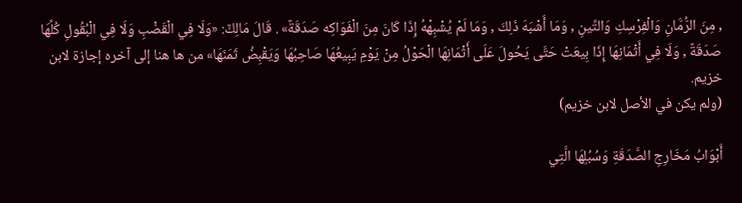, مِنَ الرُّمَّانِ وَالْفِرْسِكِ وَالتِّينِ , وَمَا أَشْبَهَ ذَلِكَ , وَمَا لَمْ يُشْبِهْهُ إِذَا كَانَ مِنَ الْفَوَاكِه صَدَقَةٌ» . قَالَ مَالِكٌ: «وَلَا فِي الْقَضْبِ وَلَا فِي الْبُقُولِ كُلِّهَا صَدَقَةٌ , وَلَا فِي أَثْمَانِهَا إِذَا بِيعَتْ حَتَّى يَحُولَ عَلَى أَثْمَانِهَا الْحَوْلُ مِنْ يَوْمِ يَبِيعُهَا صَاحِبُهَا وَيَقْبِضُ ثَمَنَهَا» من ها هنا إلى آخره إجازة لابن خزيم.
(ولم يكن في الأصل لابن خزيم)

أَبْوَابُ مَخَارِجِ الصَّدَقَةِ وَسُبُلِهَا الَّتِي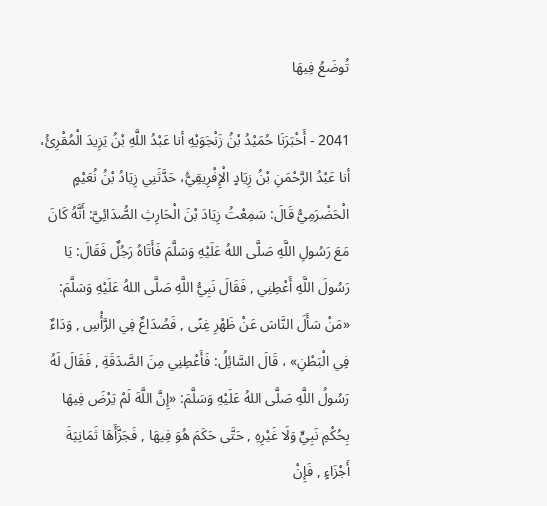تُوضَعُ فِيهَا

2041 - أَخْبَرَنَا حُمَيْدُ بْنُ زَنْجَوَيْهِ أنا عَبْدُ اللَّهِ بْنُ يَزِيدَ الْمُقْرِئُ، أنا عَبْدُ الرَّحْمَنِ بْنُ زِيَادٍ الْإِفْرِيقِيُّ، حَدَّثَنِي زِيَادُ بْنُ نُعَيْمٍ الْحَضْرَمِيُّ قَالَ: سَمِعْتُ زِيَادَ بْنَ الْحَارِثِ الصُّدَائِيَّ: أَنَّهُ كَانَ مَعَ رَسُولِ اللَّهِ صَلَّى اللهُ عَلَيْهِ وَسَلَّمَ فَأَتَاهُ رَجُلٌ فَقَالَ: يَا رَسُولَ اللَّهِ أَعْطِنِي , فَقَالَ نَبِيُّ اللَّهِ صَلَّى اللهُ عَلَيْهِ وَسَلَّمَ: «مَنْ سَأَلَ النَّاسَ عَنْ ظَهْرِ غِنًى , فَصُدَاعٌ فِي الرَّأْسِ , وَدَاءٌ فِي الْبَطْنِ» ، قَالَ السَّائِلُ: فَأَعْطِنِي مِنَ الصَّدَقَةِ , فَقَالَ لَهُ رَسُولُ اللَّهِ صَلَّى اللهُ عَلَيْهِ وَسَلَّمَ: «إِنَّ اللَّهَ لَمْ يَرْضَ فِيهَا بِحُكْمِ نَبِيٍّ وَلَا غَيْرِهِ , حَتَّى حَكَمَ هُوَ فِيهَا , فَجَزَّأَهَا ثَمَانِيَةَ أَجْزَاءٍ , فَإِنْ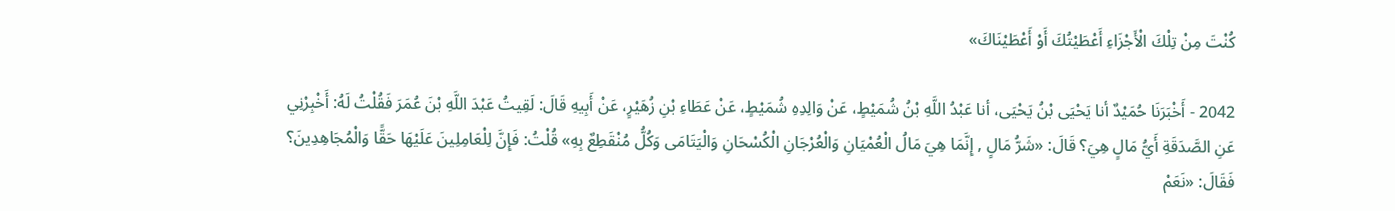كُنْتَ مِنْ تِلْكَ الْأَجْزَاءِ أَعْطَيْتُكَ أَوْ أَعْطَيْنَاكَ»

2042 - أَخْبَرَنَا حُمَيْدٌ أنا يَحْيَى بْنُ يَحْيَى، أنا عَبْدُ اللَّهِ بْنُ شُمَيْطٍ، عَنْ وَالِدِهِ شُمَيْطٍ، عَنْ عَطَاءِ بْنِ زُهَيْرٍ، عَنْ أَبِيهِ قَالَ: لَقِيتُ عَبْدَ اللَّهِ بْنَ عُمَرَ فَقُلْتُ لَهُ: أَخْبِرْنِي عَنِ الصَّدَقَةِ أَيُّ مَالٍ هِيَ؟ قَالَ: «شَرُّ مَالٍ , إِنَّمَا هِيَ مَالُ الْعُمْيَانِ وَالْعُرْجَانِ الْكُسْحَانِ وَالْيَتَامَى وَكُلُّ مُنْقَطِعٌ بِهِ» قُلْتُ: فَإِنَّ لِلْعَامِلِينَ عَلَيْهَا حَقًّا وَالْمُجَاهِدِينَ؟ فَقَالَ: «نَعَمْ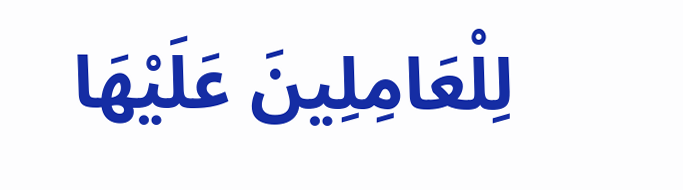لِلْعَامِلِينَ عَلَيْهَا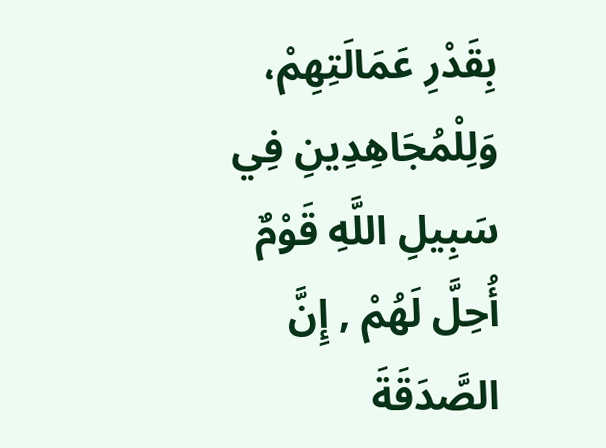بِقَدْرِ عَمَالَتِهِمْ، وَلِلْمُجَاهِدِينِ فِي سَبِيلِ اللَّهِ قَوْمٌ أُحِلَّ لَهُمْ , إِنَّ الصَّدَقَةَ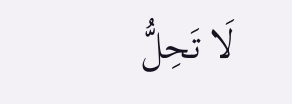لَا تَحِلُّ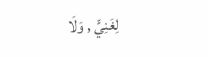لِغَنِيٍّ , وَلَا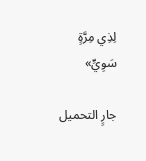لِذِي مِرَّةٍ سَوِيٍّ»

جارٍ التحميل